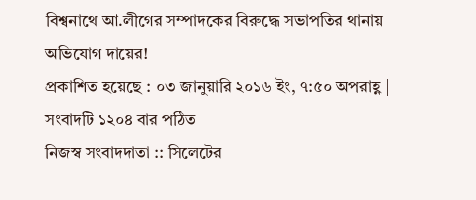বিশ্বনাথে আ.লীগের সম্পাদকের বিরুদ্ধে সভাপতির থানায় অভিযোগ দায়ের!
প্রকাশিত হয়েছে : ০৩ জানুয়ারি ২০১৬ ইং, ৭:৫০ অপরাহ্ণ | সংবাদটি ১২০৪ বার পঠিত
নিজস্ব সংবাদদাতা :: সিলেটের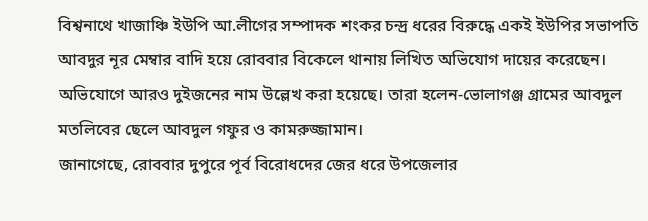বিশ্বনাথে খাজাঞ্চি ইউপি আ.লীগের সম্পাদক শংকর চন্দ্র ধরের বিরুদ্ধে একই ইউপির সভাপতি আবদুর নূর মেম্বার বাদি হয়ে রোববার বিকেলে থানায় লিখিত অভিযোগ দায়ের করেছেন। অভিযোগে আরও দুইজনের নাম উল্লেখ করা হয়েছে। তারা হলেন-ভোলাগঞ্জ গ্রামের আবদুল মতলিবের ছেলে আবদুল গফুর ও কামরুজ্জামান।
জানাগেছে, রোববার দুপুরে পূর্ব বিরোধদের জের ধরে উপজেলার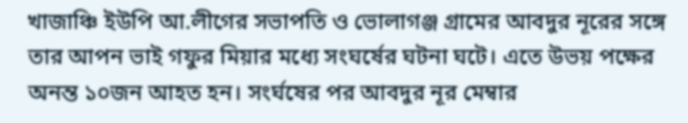খাজাঞ্চি ইউপি আ.লীগের সভাপতি ও ভোলাগঞ্জ গ্রামের আবদুর নূরের সঙ্গে তার আপন ভাই গফুর মিয়ার মধ্যে সংঘর্ষের ঘটনা ঘটে। এতে উভয় পক্ষের অনন্ত ১০জন আহত হন। সংর্ঘষের পর আবদুর নূর মেম্বার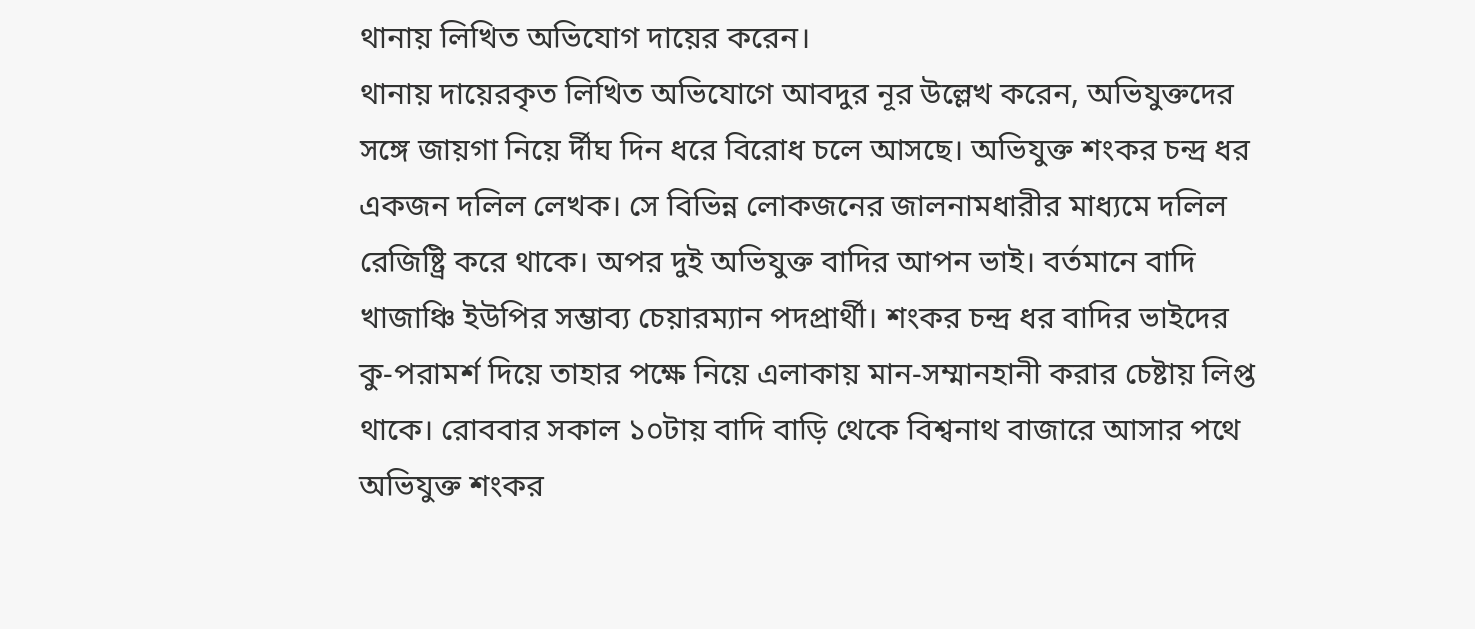থানায় লিখিত অভিযোগ দায়ের করেন।
থানায় দায়েরকৃত লিখিত অভিযোগে আবদুর নূর উল্লেখ করেন, অভিযুক্তদের সঙ্গে জায়গা নিয়ে র্দীঘ দিন ধরে বিরোধ চলে আসছে। অভিযুক্ত শংকর চন্দ্র ধর একজন দলিল লেখক। সে বিভিন্ন লোকজনের জালনামধারীর মাধ্যমে দলিল রেজিষ্ট্রি করে থাকে। অপর দুই অভিযুক্ত বাদির আপন ভাই। বর্তমানে বাদি খাজাঞ্চি ইউপির সম্ভাব্য চেয়ারম্যান পদপ্রার্থী। শংকর চন্দ্র ধর বাদির ভাইদের কু-পরামর্শ দিয়ে তাহার পক্ষে নিয়ে এলাকায় মান-সম্মানহানী করার চেষ্টায় লিপ্ত থাকে। রোববার সকাল ১০টায় বাদি বাড়ি থেকে বিশ্বনাথ বাজারে আসার পথে অভিযুক্ত শংকর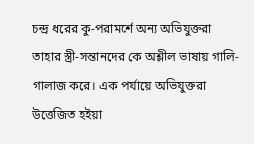চন্দ্র ধরের কু-পরামর্শে অন্য অভিযুক্তরা তাহার স্ত্রী-সন্তানদের কে অশ্লীল ভাষায় গালি-গালাজ করে। এক পর্যায়ে অভিযুক্তরা উত্তেজিত হইয়া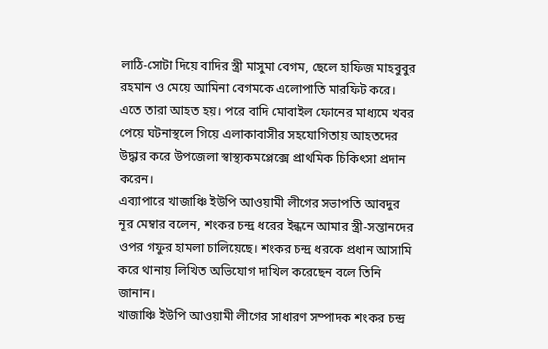লাঠি-সোটা দিয়ে বাদির স্ত্রী মাসুমা বেগম, ছেলে হাফিজ মাহবুবুর রহমান ও মেয়ে আমিনা বেগমকে এলোপাতি মারফিট করে। এতে তারা আহত হয়। পরে বাদি মোবাইল ফোনের মাধ্যমে খবর পেয়ে ঘটনাস্থলে গিয়ে এলাকাবাসীর সহযোগিতায় আহতদের উদ্ধার করে উপজেলা স্বাস্থ্যকমপ্লেক্সে প্রাথমিক চিকিৎসা প্রদান করেন।
এব্যাপারে খাজাঞ্চি ইউপি আওয়ামী লীগের সভাপতি আবদুর নূর মেম্বার বলেন, শংকর চন্দ্র ধরের ইন্ধনে আমার স্ত্রী-সন্তানদের ওপর গফুর হামলা চালিয়েছে। শংকর চন্দ্র ধরকে প্রধান আসামি করে থানায় লিখিত অভিযোগ দাখিল করেছেন বলে তিনি জানান।
খাজাঞ্চি ইউপি আওয়ামী লীগের সাধারণ সম্পাদক শংকর চন্দ্র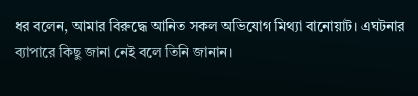ধর বলেন, আমার বিরুদ্ধে আনিত সকল অভিযোগ মিথ্যা বানোয়াট। এঘটনার ব্যাপারে কিছু জানা নেই বলে তিনি জানান।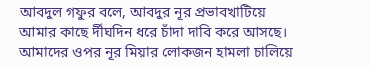আবদুল গফুর বলে, আবদুর নূর প্রভাবখাটিয়ে আমার কাছে র্দীঘদিন ধরে চাঁদা দাবি করে আসছে। আমাদের ওপর নূর মিয়ার লোকজন হামলা চালিয়ে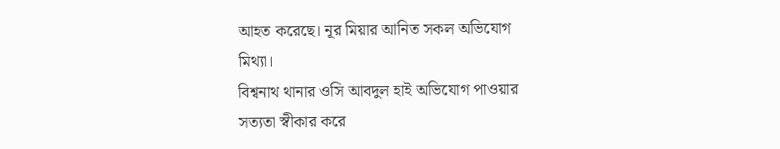আহত করেছে। নূর মিয়ার আনিত সকল অভিযোগ মিথ্যা।
বিশ্বনাথ থানার ওসি আবদুল হাই অভিযোগ পাওয়ার সত্যতা স্বীকার করে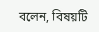বলেন, বিষয়টি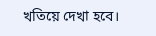খতিয়ে দেখা হবে।